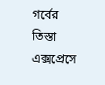গর্বের তিস্তা এক্সপ্রেসে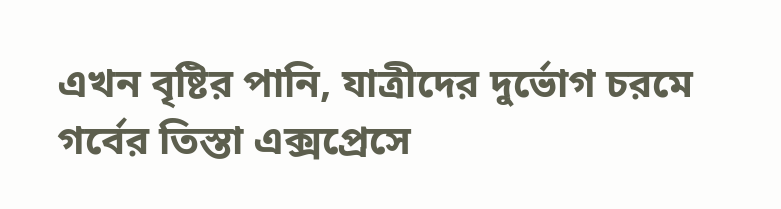এখন বৃষ্টির পানি, যাত্রীদের দুর্ভোগ চরমে
গর্বের তিস্তা এক্সপ্রেসে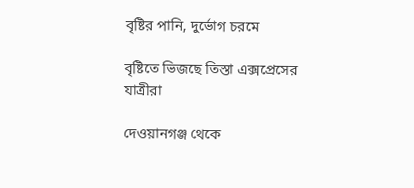বৃষ্টির পানি, দুর্ভোগ চরমে

বৃষ্টিতে ভিজছে তিস্তা এক্সপ্রেসের যাত্রীরা

দেওয়ানগঞ্জ থেকে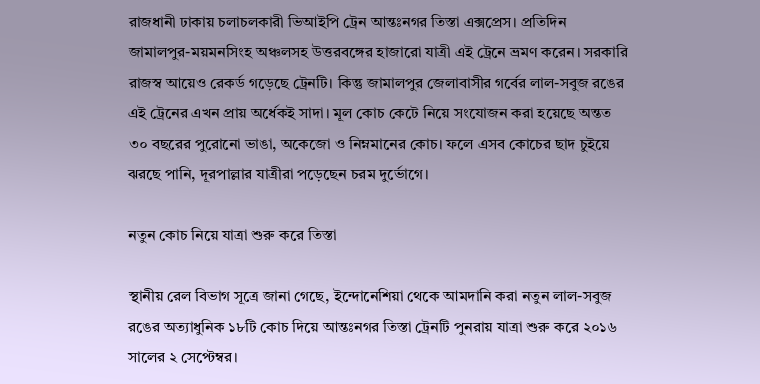রাজধানী ঢাকায় চলাচলকারী ভিআইপি ট্রেন আন্তঃনগর তিস্তা এক্সপ্রেস। প্রতিদিন জামালপুর-ময়মনসিংহ অঞ্চলসহ উত্তরবঙ্গের হাজারো যাত্রী এই ট্রেনে ভ্রমণ করেন। সরকারি রাজস্ব আয়েও রেকর্ড গড়েছে ট্রেনটি। কিন্তু জামালপুর জেলাবাসীর গর্বের লাল-সবুজ রঙের এই ট্রেনের এখন প্রায় অর্ধেকই সাদা। মূল কোচ কেটে নিয়ে সংযোজন করা হয়েছে অন্তত ৩০ বছরের পুরোনো ভাঙা, অকেজো ও নিম্নমানের কোচ। ফলে এসব কোচের ছাদ চুইয়ে ঝরছে পানি, দূরপাল্লার যাত্রীরা পড়েছেন চরম দুর্ভোগে।

নতুন কোচ নিয়ে যাত্রা শুরু করে তিস্তা

স্থানীয় রেল বিভাগ সূত্রে জানা গেছে, ইন্দোনেশিয়া থেকে আমদানি করা নতুন লাল-সবুজ রঙের অত্যাধুনিক ১৮টি কোচ দিয়ে আন্তঃনগর তিস্তা ট্রেনটি পুনরায় যাত্রা শুরু করে ২০১৬ সালের ২ সেপ্টেম্বর।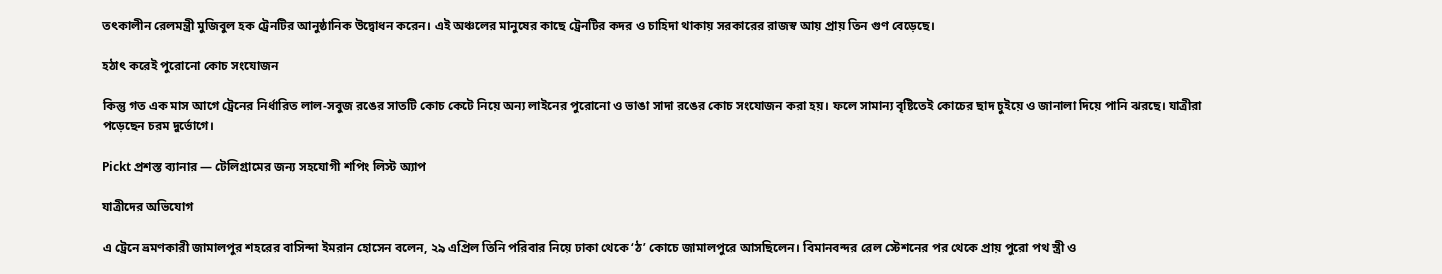তৎকালীন রেলমন্ত্রী মুজিবুল হক ট্রেনটির আনুষ্ঠানিক উদ্বোধন করেন। এই অঞ্চলের মানুষের কাছে ট্রেনটির কদর ও চাহিদা থাকায় সরকারের রাজস্ব আয় প্রায় তিন গুণ বেড়েছে।

হঠাৎ করেই পুরোনো কোচ সংযোজন

কিন্তু গত এক মাস আগে ট্রেনের নির্ধারিত লাল-সবুজ রঙের সাতটি কোচ কেটে নিয়ে অন্য লাইনের পুরোনো ও ভাঙা সাদা রঙের কোচ সংযোজন করা হয়। ফলে সামান্য বৃষ্টিতেই কোচের ছাদ চুইয়ে ও জানালা দিয়ে পানি ঝরছে। যাত্রীরা পড়েছেন চরম দুর্ভোগে।

Pickt প্রশস্ত ব্যানার — টেলিগ্রামের জন্য সহযোগী শপিং লিস্ট অ্যাপ

যাত্রীদের অভিযোগ

এ ট্রেনে ভ্রমণকারী জামালপুর শহরের বাসিন্দা ইমরান হোসেন বলেন, ২৯ এপ্রিল তিনি পরিবার নিয়ে ঢাকা থেকে ‘ঠ’ কোচে জামালপুরে আসছিলেন। বিমানবন্দর রেল স্টেশনের পর থেকে প্রায় পুরো পথ স্ত্রী ও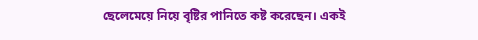ছেলেমেয়ে নিয়ে বৃষ্টির পানিতে কষ্ট করেছেন। একই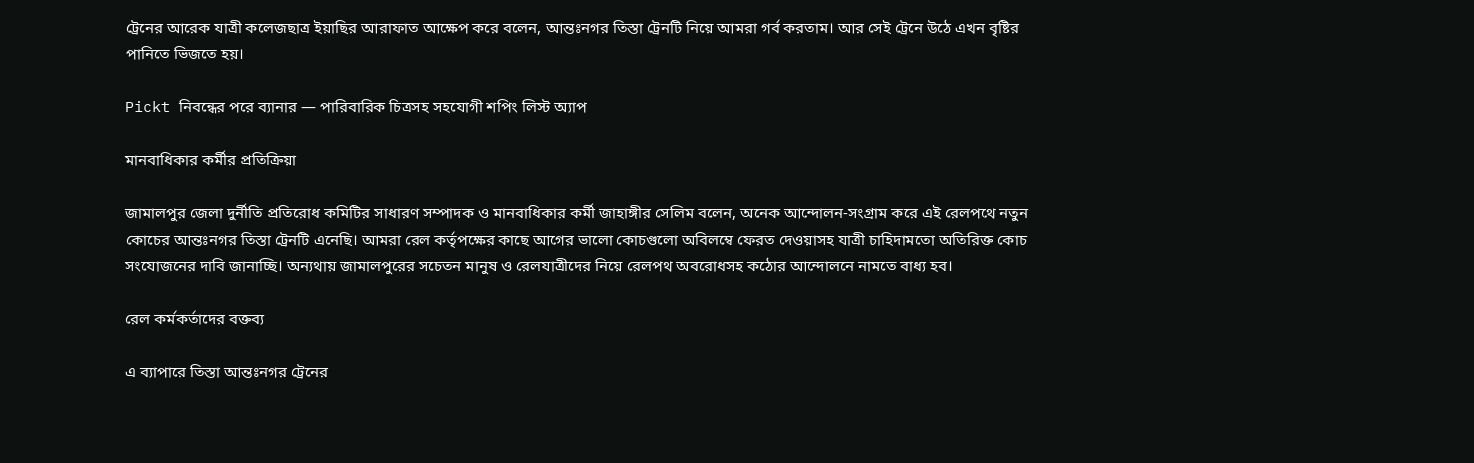ট্রেনের আরেক যাত্রী কলেজছাত্র ইয়াছির আরাফাত আক্ষেপ করে বলেন, আন্তঃনগর তিস্তা ট্রেনটি নিয়ে আমরা গর্ব করতাম। আর সেই ট্রেনে উঠে এখন বৃষ্টির পানিতে ভিজতে হয়।

Pickt নিবন্ধের পরে ব্যানার — পারিবারিক চিত্রসহ সহযোগী শপিং লিস্ট অ্যাপ

মানবাধিকার কর্মীর প্রতিক্রিয়া

জামালপুর জেলা দুর্নীতি প্রতিরোধ কমিটির সাধারণ সম্পাদক ও মানবাধিকার কর্মী জাহাঙ্গীর সেলিম বলেন, অনেক আন্দোলন-সংগ্রাম করে এই রেলপথে নতুন কোচের আন্তঃনগর তিস্তা ট্রেনটি এনেছি। আমরা রেল কর্তৃপক্ষের কাছে আগের ভালো কোচগুলো অবিলম্বে ফেরত দেওয়াসহ যাত্রী চাহিদামতো অতিরিক্ত কোচ সংযোজনের দাবি জানাচ্ছি। অন্যথায় জামালপুরের সচেতন মানুষ ও রেলযাত্রীদের নিয়ে রেলপথ অবরোধসহ কঠোর আন্দোলনে নামতে বাধ্য হব।

রেল কর্মকর্তাদের বক্তব্য

এ ব্যাপারে তিস্তা আন্তঃনগর ট্রেনের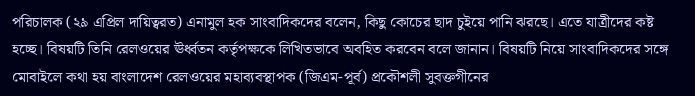পরিচালক (২৯ এপ্রিল দায়িত্বরত) এনামুল হক সাংবাদিকদের বলেন, কিছু কোচের ছাদ চুইয়ে পানি ঝরছে। এতে যাত্রীদের কষ্ট হচ্ছে। বিষয়টি তিনি রেলওয়ের ঊর্ধ্বতন কর্তৃপক্ষকে লিখিতভাবে অবহিত করবেন বলে জানান। বিষয়টি নিয়ে সাংবাদিকদের সঙ্গে মোবাইলে কথা হয় বাংলাদেশ রেলওয়ের মহাব্যবস্থাপক (জিএম-পূর্ব) প্রকৌশলী সুবক্তগীনের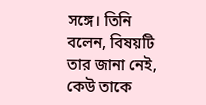সঙ্গে। তিনি বলেন, বিষয়টি তার জানা নেই, কেউ তাকে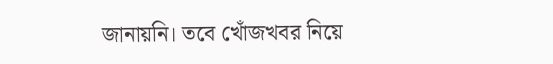জানায়নি। তবে খোঁজখবর নিয়ে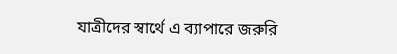যাত্রীদের স্বার্থে এ ব্যাপারে জরুরি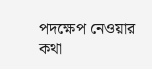পদক্ষেপ নেওয়ার কথা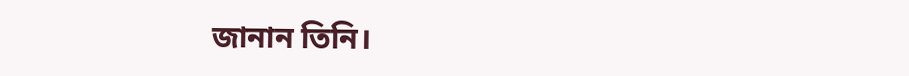জানান তিনি।